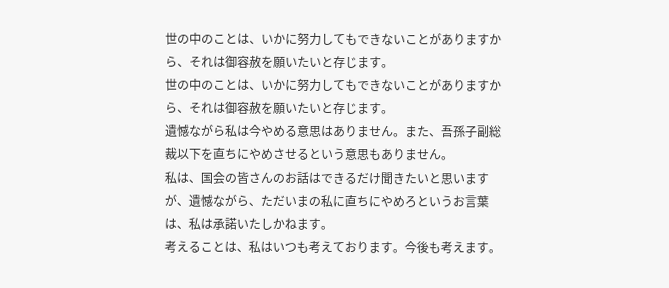世の中のことは、いかに努力してもできないことがありますから、それは御容赦を願いたいと存じます。
世の中のことは、いかに努力してもできないことがありますから、それは御容赦を願いたいと存じます。
遺憾ながら私は今やめる意思はありません。また、吾孫子副総裁以下を直ちにやめさせるという意思もありません。
私は、国会の皆さんのお話はできるだけ聞きたいと思いますが、遺憾ながら、ただいまの私に直ちにやめろというお言葉は、私は承諾いたしかねます。
考えることは、私はいつも考えております。今後も考えます。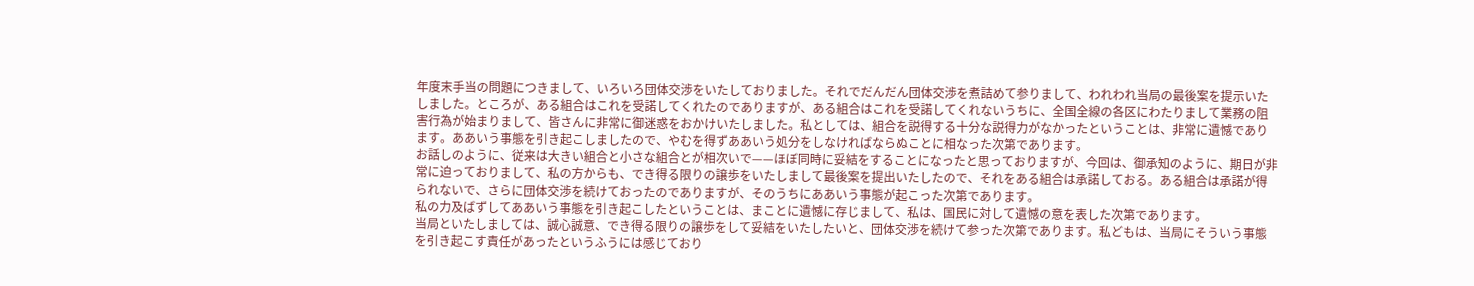年度末手当の問題につきまして、いろいろ団体交渉をいたしておりました。それでだんだん団体交渉を煮詰めて参りまして、われわれ当局の最後案を提示いたしました。ところが、ある組合はこれを受諾してくれたのでありますが、ある組合はこれを受諾してくれないうちに、全国全線の各区にわたりまして業務の阻害行為が始まりまして、皆さんに非常に御迷惑をおかけいたしました。私としては、組合を説得する十分な説得力がなかったということは、非常に遺憾であります。ああいう事態を引き起こしましたので、やむを得ずああいう処分をしなければならぬことに相なった次第であります。
お話しのように、従来は大きい組合と小さな組合とが相次いで——ほぼ同時に妥結をすることになったと思っておりますが、今回は、御承知のように、期日が非常に迫っておりまして、私の方からも、でき得る限りの譲歩をいたしまして最後案を提出いたしたので、それをある組合は承諾しておる。ある組合は承諾が得られないで、さらに団体交渉を続けておったのでありますが、そのうちにああいう事態が起こった次第であります。
私の力及ばずしてああいう事態を引き起こしたということは、まことに遺憾に存じまして、私は、国民に対して遺憾の意を表した次第であります。
当局といたしましては、誠心誠意、でき得る限りの譲歩をして妥結をいたしたいと、団体交渉を続けて参った次第であります。私どもは、当局にそういう事態を引き起こす責任があったというふうには感じており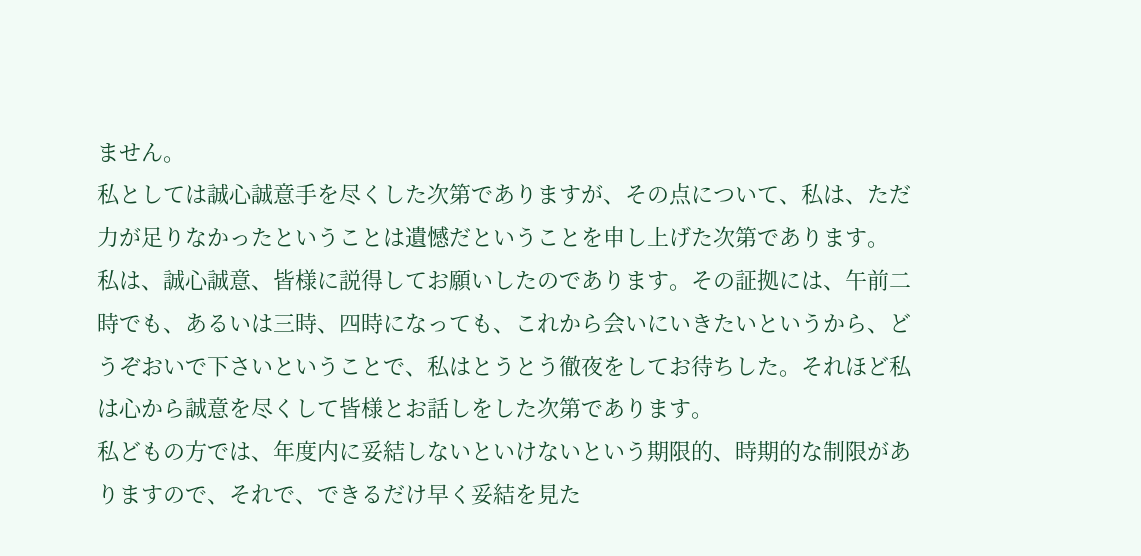ません。
私としては誠心誠意手を尽くした次第でありますが、その点について、私は、ただ力が足りなかったということは遺憾だということを申し上げた次第であります。
私は、誠心誠意、皆様に説得してお願いしたのであります。その証拠には、午前二時でも、あるいは三時、四時になっても、これから会いにいきたいというから、どうぞおいで下さいということで、私はとうとう徹夜をしてお待ちした。それほど私は心から誠意を尽くして皆様とお話しをした次第であります。
私どもの方では、年度内に妥結しないといけないという期限的、時期的な制限がありますので、それで、できるだけ早く妥結を見た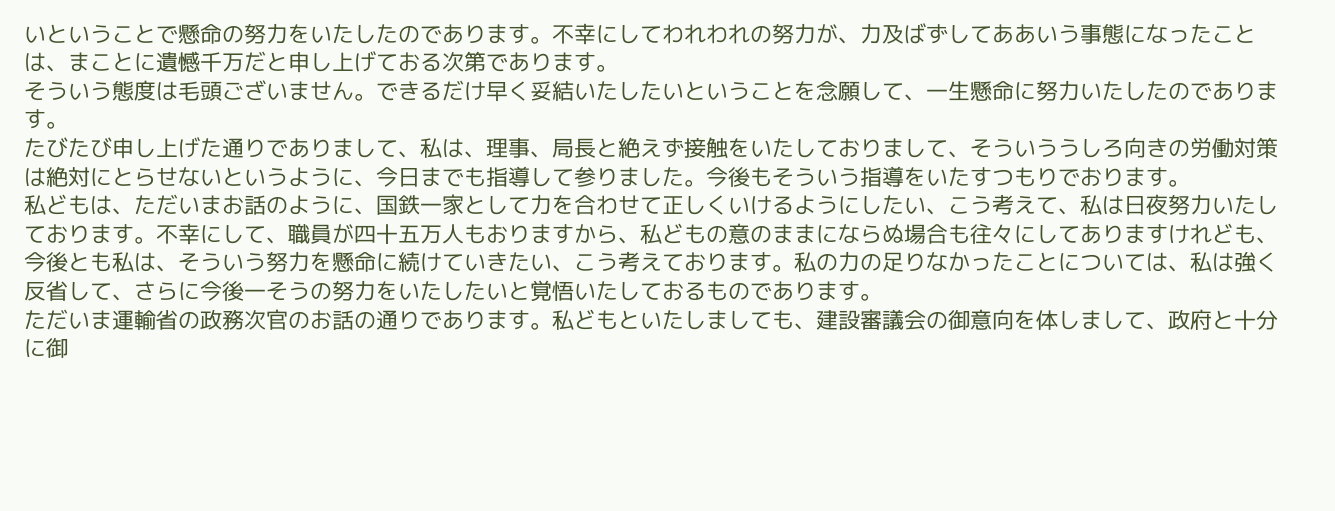いということで懸命の努力をいたしたのであります。不幸にしてわれわれの努力が、力及ばずしてああいう事態になったことは、まことに遺憾千万だと申し上げておる次第であります。
そういう態度は毛頭ございません。できるだけ早く妥結いたしたいということを念願して、一生懸命に努力いたしたのであります。
たびたび申し上げた通りでありまして、私は、理事、局長と絶えず接触をいたしておりまして、そういううしろ向きの労働対策は絶対にとらせないというように、今日までも指導して参りました。今後もそういう指導をいたすつもりでおります。
私どもは、ただいまお話のように、国鉄一家として力を合わせて正しくいけるようにしたい、こう考えて、私は日夜努力いたしております。不幸にして、職員が四十五万人もおりますから、私どもの意のままにならぬ場合も往々にしてありますけれども、今後とも私は、そういう努力を懸命に続けていきたい、こう考えております。私の力の足りなかったことについては、私は強く反省して、さらに今後一そうの努力をいたしたいと覚悟いたしておるものであります。
ただいま運輸省の政務次官のお話の通りであります。私どもといたしましても、建設審議会の御意向を体しまして、政府と十分に御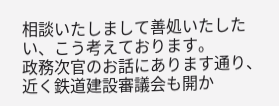相談いたしまして善処いたしたい、こう考えております。
政務次官のお話にあります通り、近く鉄道建設審議会も開か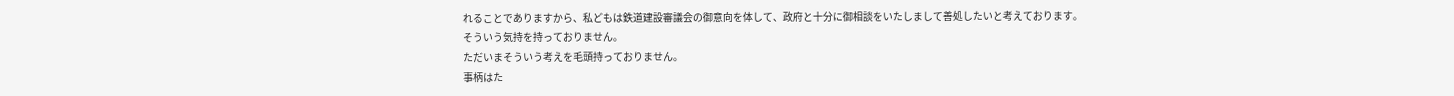れることでありますから、私どもは鉄道建設審議会の御意向を体して、政府と十分に御相談をいたしまして善処したいと考えております。
そういう気持を持っておりません。
ただいまそういう考えを毛頭持っておりません。
事柄はた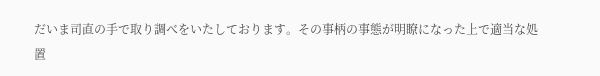だいま司直の手で取り調べをいたしております。その事柄の事態が明瞭になった上で適当な処置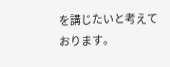を講じたいと考えております。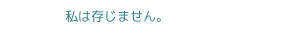私は存じません。